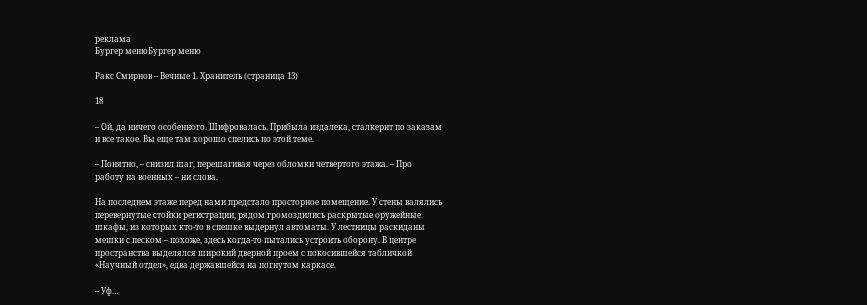реклама
Бургер менюБургер меню

Ракс Смирнов – Вечные 1. Хранитель (страница 13)

18

– Ой, да ничего особенного. Шифровалась. Прибыла издалека, сталкерит по заказам и все такое. Вы еще там хорошо спелись по этой теме.

– Понятно, – снизил шаг, перешагивая через обломки четвертого этажа. – Про работу на военных – ни слова.

На последнем этаже перед нами предстало просторное помещение. У стены валялись перевернутые стойки регистрации, рядом громоздились раскрытые оружейные шкафы, из которых кто-то в спешке выдернул автоматы. У лестницы раскиданы мешки с песком – похоже, здесь когда-то пытались устроить оборону. В центре пространства выделялся широкий дверной проем с покосившейся табличкой «Научный отдел», едва державшейся на погнутом каркасе.

– Уф…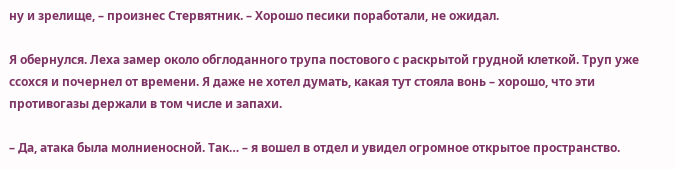ну и зрелище, – произнес Стервятник. – Хорошо песики поработали, не ожидал.

Я обернулся. Леха замер около обглоданного трупа постового с раскрытой грудной клеткой. Труп уже ссохся и почернел от времени. Я даже не хотел думать, какая тут стояла вонь – хорошо, что эти противогазы держали в том числе и запахи.

– Да, атака была молниеносной. Так… – я вошел в отдел и увидел огромное открытое пространство.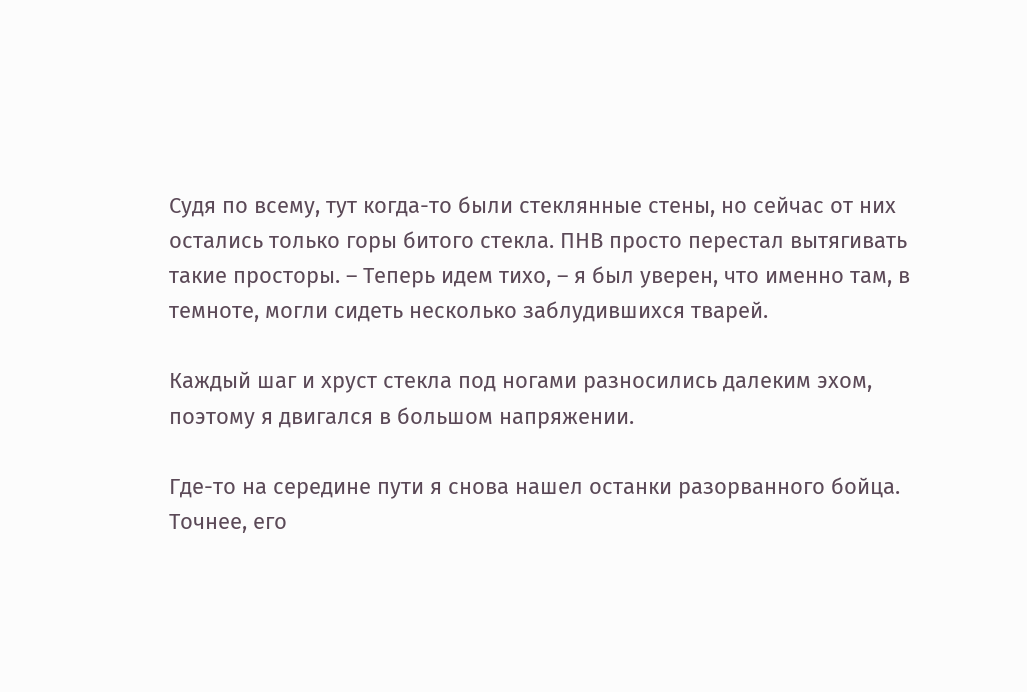Судя по всему, тут когда-то были стеклянные стены, но сейчас от них остались только горы битого стекла. ПНВ просто перестал вытягивать такие просторы. – Теперь идем тихо, – я был уверен, что именно там, в темноте, могли сидеть несколько заблудившихся тварей.

Каждый шаг и хруст стекла под ногами разносились далеким эхом, поэтому я двигался в большом напряжении.

Где-то на середине пути я снова нашел останки разорванного бойца. Точнее, его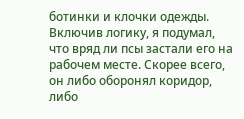ботинки и клочки одежды. Включив логику, я подумал, что вряд ли псы застали его на рабочем месте. Скорее всего, он либо оборонял коридор, либо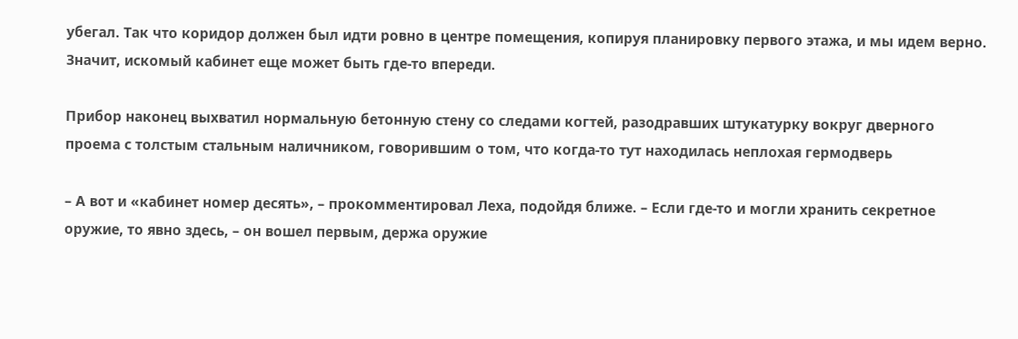убегал. Так что коридор должен был идти ровно в центре помещения, копируя планировку первого этажа, и мы идем верно. Значит, искомый кабинет еще может быть где-то впереди.

Прибор наконец выхватил нормальную бетонную стену со следами когтей, разодравших штукатурку вокруг дверного проема с толстым стальным наличником, говорившим о том, что когда-то тут находилась неплохая гермодверь

– А вот и «кабинет номер десять», – прокомментировал Леха, подойдя ближе. – Если где-то и могли хранить секретное оружие, то явно здесь, – он вошел первым, держа оружие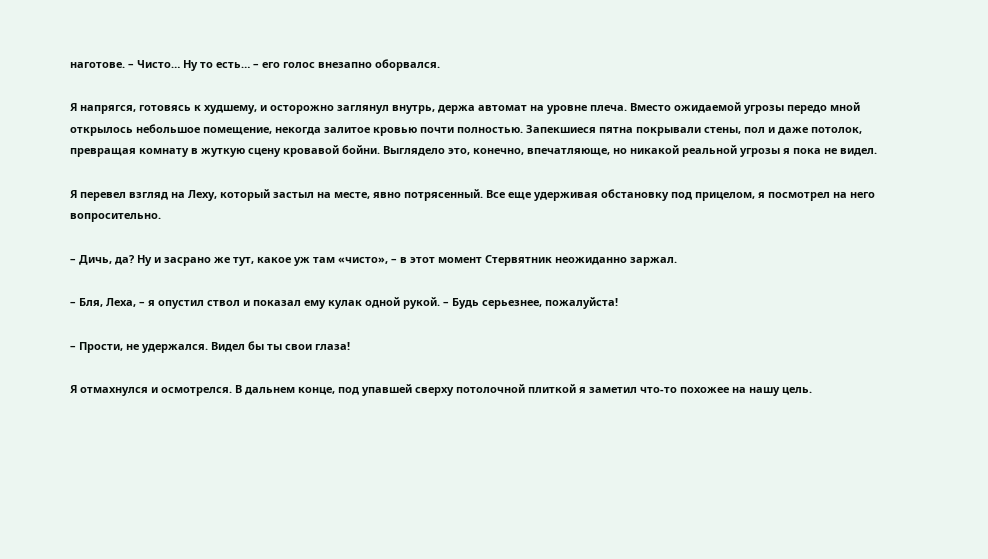наготове. – Чисто… Ну то есть… – его голос внезапно оборвался.

Я напрягся, готовясь к худшему, и осторожно заглянул внутрь, держа автомат на уровне плеча. Вместо ожидаемой угрозы передо мной открылось небольшое помещение, некогда залитое кровью почти полностью. Запекшиеся пятна покрывали стены, пол и даже потолок, превращая комнату в жуткую сцену кровавой бойни. Выглядело это, конечно, впечатляюще, но никакой реальной угрозы я пока не видел.

Я перевел взгляд на Леху, который застыл на месте, явно потрясенный. Все еще удерживая обстановку под прицелом, я посмотрел на него вопросительно.

– Дичь, да? Ну и засрано же тут, какое уж там «чисто», – в этот момент Стервятник неожиданно заржал.

– Бля, Леха, – я опустил ствол и показал ему кулак одной рукой. – Будь серьезнее, пожалуйста!

– Прости, не удержался. Видел бы ты свои глаза!

Я отмахнулся и осмотрелся. В дальнем конце, под упавшей сверху потолочной плиткой я заметил что-то похожее на нашу цель.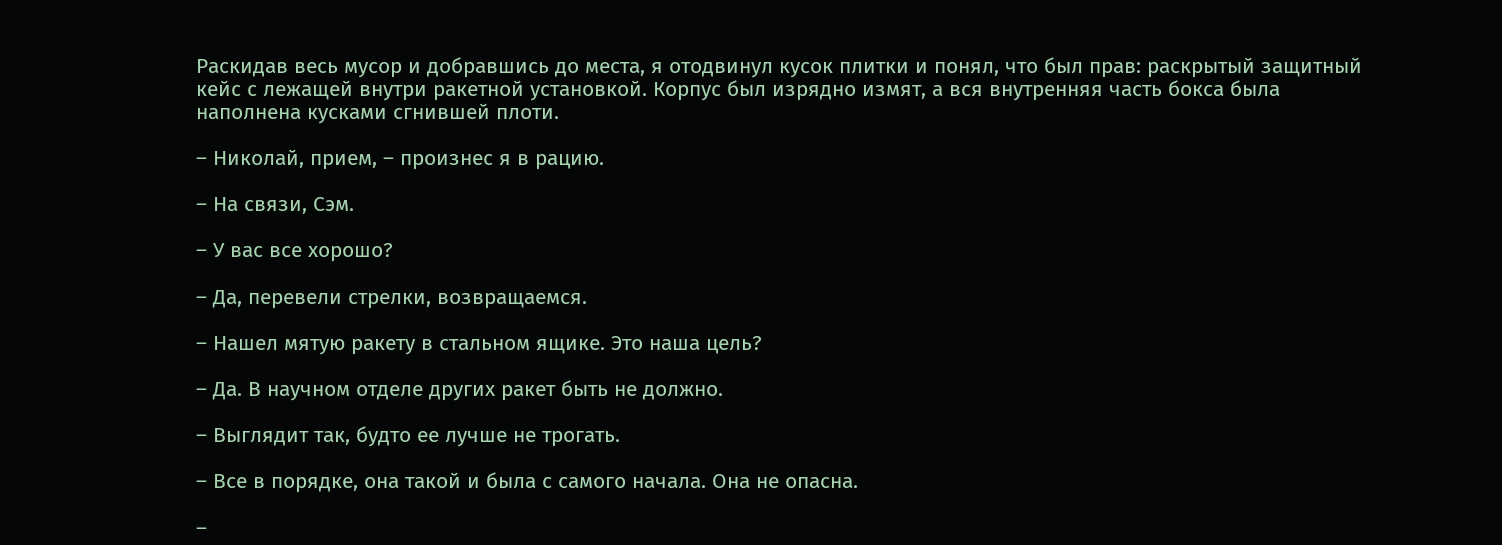Раскидав весь мусор и добравшись до места, я отодвинул кусок плитки и понял, что был прав: раскрытый защитный кейс с лежащей внутри ракетной установкой. Корпус был изрядно измят, а вся внутренняя часть бокса была наполнена кусками сгнившей плоти.

– Николай, прием, – произнес я в рацию.

– На связи, Сэм.

– У вас все хорошо?

– Да, перевели стрелки, возвращаемся.

– Нашел мятую ракету в стальном ящике. Это наша цель?

– Да. В научном отделе других ракет быть не должно.

– Выглядит так, будто ее лучше не трогать.

– Все в порядке, она такой и была с самого начала. Она не опасна.

–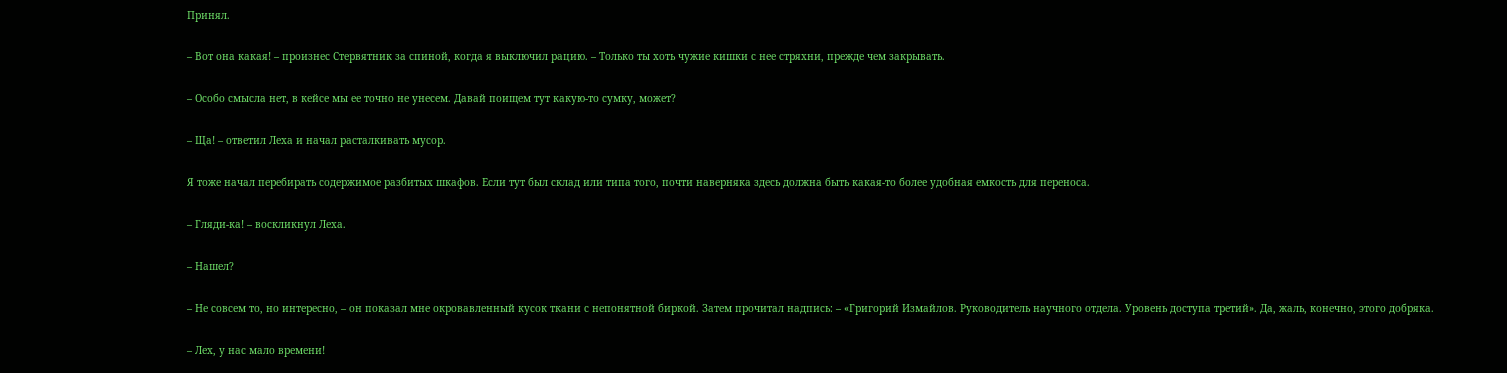Принял.

– Вот она какая! – произнес Стервятник за спиной, когда я выключил рацию. – Только ты хоть чужие кишки с нее стряхни, прежде чем закрывать.

– Особо смысла нет, в кейсе мы ее точно не унесем. Давай поищем тут какую-то сумку, может?

– Ща! – ответил Леха и начал расталкивать мусор.

Я тоже начал перебирать содержимое разбитых шкафов. Если тут был склад или типа того, почти наверняка здесь должна быть какая-то более удобная емкость для переноса.

– Гляди-ка! – воскликнул Леха.

– Нашел?

– Не совсем то, но интересно, – он показал мне окровавленный кусок ткани с непонятной биркой. Затем прочитал надпись: – «Григорий Измайлов. Руководитель научного отдела. Уровень доступа третий». Да, жаль, конечно, этого добряка.

– Лех, у нас мало времени!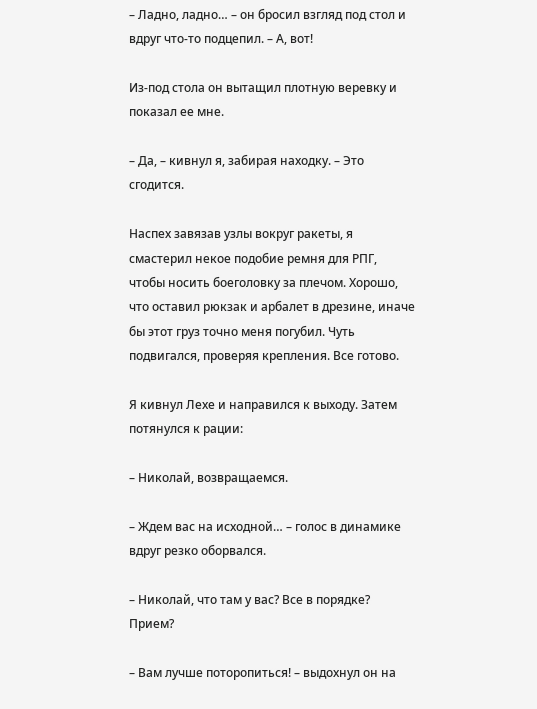– Ладно, ладно… – он бросил взгляд под стол и вдруг что-то подцепил. – А, вот!

Из-под стола он вытащил плотную веревку и показал ее мне.

– Да, – кивнул я, забирая находку. – Это сгодится.

Наспех завязав узлы вокруг ракеты, я смастерил некое подобие ремня для РПГ, чтобы носить боеголовку за плечом. Хорошо, что оставил рюкзак и арбалет в дрезине, иначе бы этот груз точно меня погубил. Чуть подвигался, проверяя крепления. Все готово.

Я кивнул Лехе и направился к выходу. Затем потянулся к рации:

– Николай, возвращаемся.

– Ждем вас на исходной… – голос в динамике вдруг резко оборвался.

– Николай, что там у вас? Все в порядке? Прием?

– Вам лучше поторопиться! – выдохнул он на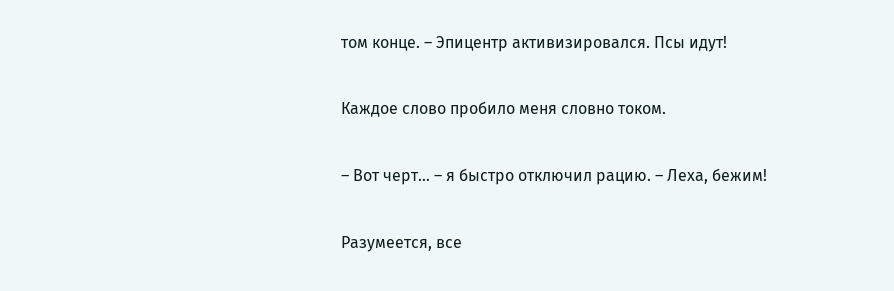том конце. – Эпицентр активизировался. Псы идут!

Каждое слово пробило меня словно током.

– Вот черт… – я быстро отключил рацию. – Леха, бежим!

Разумеется, все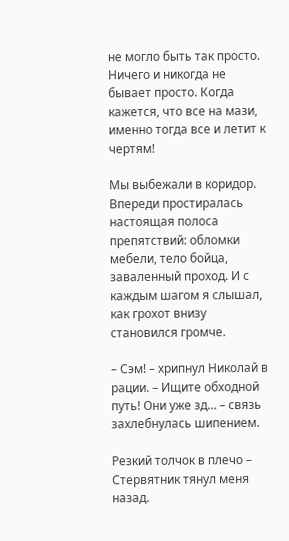не могло быть так просто. Ничего и никогда не бывает просто. Когда кажется, что все на мази, именно тогда все и летит к чертям!

Мы выбежали в коридор. Впереди простиралась настоящая полоса препятствий: обломки мебели, тело бойца, заваленный проход. И с каждым шагом я слышал, как грохот внизу становился громче.

– Сэм! – хрипнул Николай в рации. – Ищите обходной путь! Они уже зд… – связь захлебнулась шипением.

Резкий толчок в плечо – Стервятник тянул меня назад.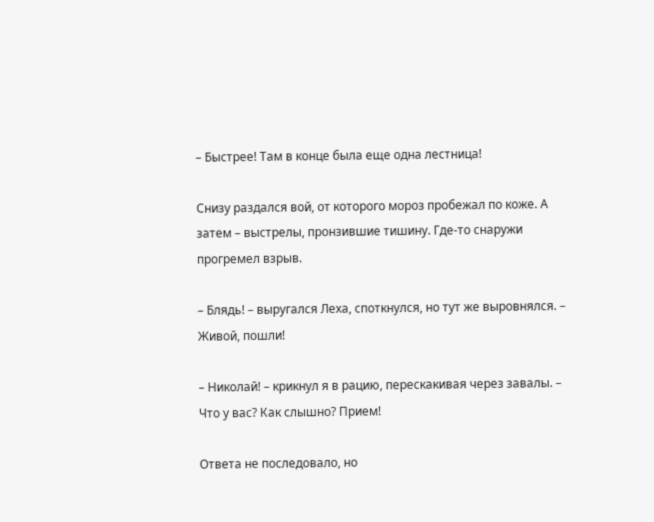– Быстрее! Там в конце была еще одна лестница!

Снизу раздался вой, от которого мороз пробежал по коже. А затем – выстрелы, пронзившие тишину. Где-то снаружи прогремел взрыв.

– Блядь! – выругался Леха, споткнулся, но тут же выровнялся. – Живой, пошли!

– Николай! – крикнул я в рацию, перескакивая через завалы. – Что у вас? Как слышно? Прием!

Ответа не последовало, но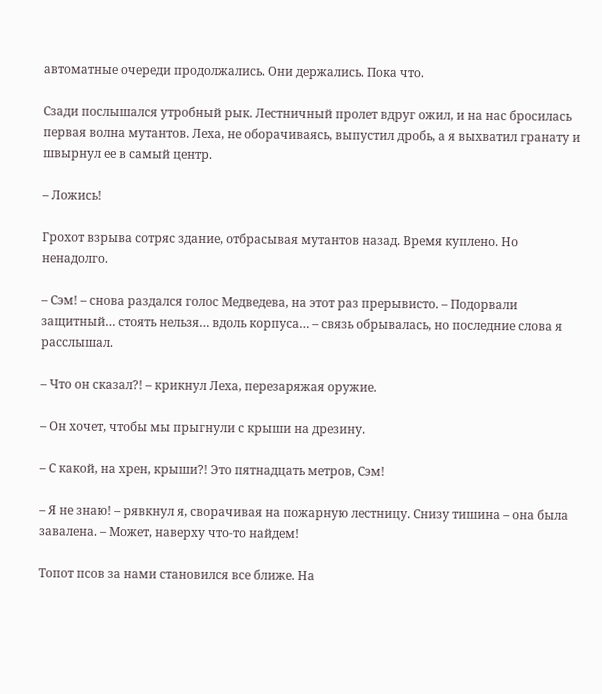автоматные очереди продолжались. Они держались. Пока что.

Сзади послышался утробный рык. Лестничный пролет вдруг ожил, и на нас бросилась первая волна мутантов. Леха, не оборачиваясь, выпустил дробь, а я выхватил гранату и швырнул ее в самый центр.

– Ложись!

Грохот взрыва сотряс здание, отбрасывая мутантов назад. Время куплено. Но ненадолго.

– Сэм! – снова раздался голос Медведева, на этот раз прерывисто. – Подорвали защитный… стоять нельзя… вдоль корпуса… – связь обрывалась, но последние слова я расслышал.

– Что он сказал?! – крикнул Леха, перезаряжая оружие.

– Он хочет, чтобы мы прыгнули с крыши на дрезину.

– С какой, на хрен, крыши?! Это пятнадцать метров, Сэм!

– Я не знаю! – рявкнул я, сворачивая на пожарную лестницу. Снизу тишина – она была завалена. – Может, наверху что-то найдем!

Топот псов за нами становился все ближе. На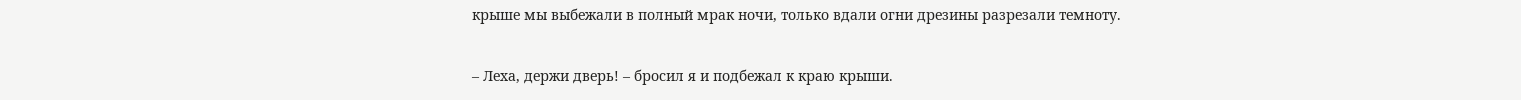крыше мы выбежали в полный мрак ночи, только вдали огни дрезины разрезали темноту.

– Леха, держи дверь! – бросил я и подбежал к краю крыши.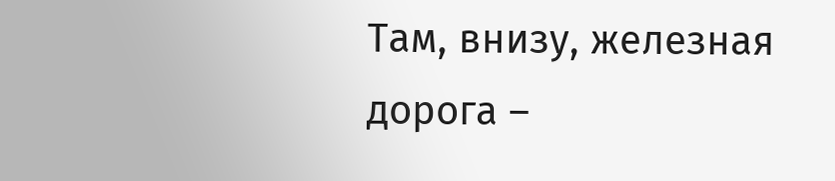Там, внизу, железная дорога –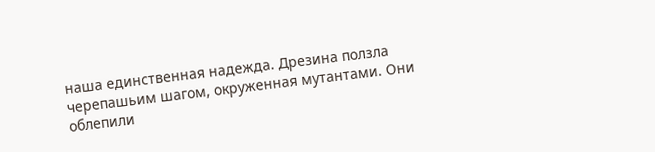наша единственная надежда. Дрезина ползла черепашьим шагом, окруженная мутантами. Они облепили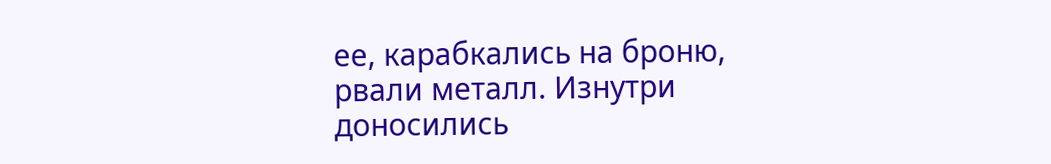ее, карабкались на броню, рвали металл. Изнутри доносились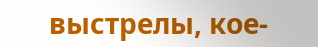выстрелы, кое-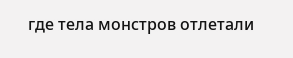где тела монстров отлетали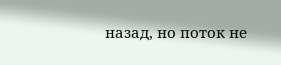назад, но поток не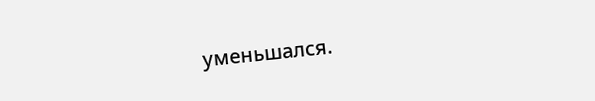уменьшался.